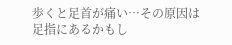歩くと足首が痛い…その原因は足指にあるかもし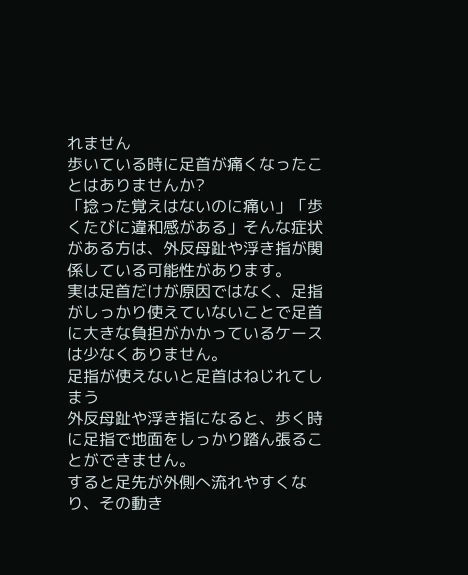れません
歩いている時に足首が痛くなったことはありませんか?
「捻った覚えはないのに痛い」「歩くたびに違和感がある」そんな症状がある方は、外反母趾や浮き指が関係している可能性があります。
実は足首だけが原因ではなく、足指がしっかり使えていないことで足首に大きな負担がかかっているケースは少なくありません。
足指が使えないと足首はねじれてしまう
外反母趾や浮き指になると、歩く時に足指で地面をしっかり踏ん張ることができません。
すると足先が外側へ流れやすくなり、その動き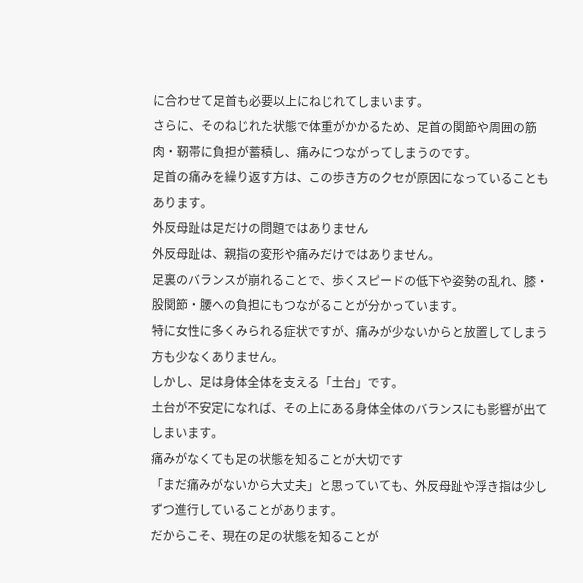に合わせて足首も必要以上にねじれてしまいます。
さらに、そのねじれた状態で体重がかかるため、足首の関節や周囲の筋肉・靭帯に負担が蓄積し、痛みにつながってしまうのです。
足首の痛みを繰り返す方は、この歩き方のクセが原因になっていることもあります。
外反母趾は足だけの問題ではありません
外反母趾は、親指の変形や痛みだけではありません。
足裏のバランスが崩れることで、歩くスピードの低下や姿勢の乱れ、膝・股関節・腰への負担にもつながることが分かっています。
特に女性に多くみられる症状ですが、痛みが少ないからと放置してしまう方も少なくありません。
しかし、足は身体全体を支える「土台」です。
土台が不安定になれば、その上にある身体全体のバランスにも影響が出てしまいます。
痛みがなくても足の状態を知ることが大切です
「まだ痛みがないから大丈夫」と思っていても、外反母趾や浮き指は少しずつ進行していることがあります。
だからこそ、現在の足の状態を知ることが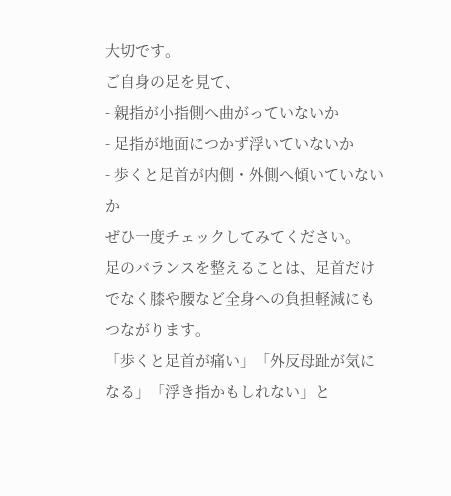大切です。
ご自身の足を見て、
- 親指が小指側へ曲がっていないか
- 足指が地面につかず浮いていないか
- 歩くと足首が内側・外側へ傾いていないか
ぜひ一度チェックしてみてください。
足のバランスを整えることは、足首だけでなく膝や腰など全身への負担軽減にもつながります。
「歩くと足首が痛い」「外反母趾が気になる」「浮き指かもしれない」と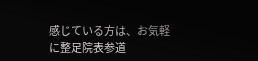感じている方は、お気軽に整足院表参道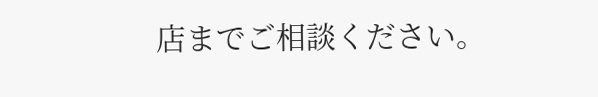店までご相談ください。